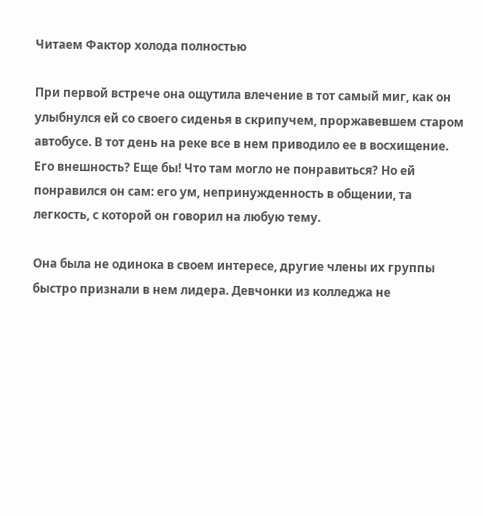Читаем Фактор холода полностью

При первой встрече она ощутила влечение в тот самый миг, как он улыбнулся ей со своего сиденья в скрипучем, проржавевшем старом автобусе. В тот день на реке все в нем приводило ее в восхищение. Его внешность? Еще бы! Что там могло не понравиться? Но ей понравился он сам: его ум, непринужденность в общении, та легкость, с которой он говорил на любую тему.

Она была не одинока в своем интересе, другие члены их группы быстро признали в нем лидера. Девчонки из колледжа не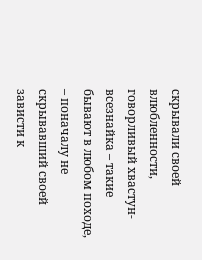скрывали своей влюбленности, говорливый хвастун-всезнайка – такие бывают в любом походе, – поначалу не скрывавший своей зависти к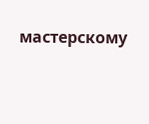мастерскому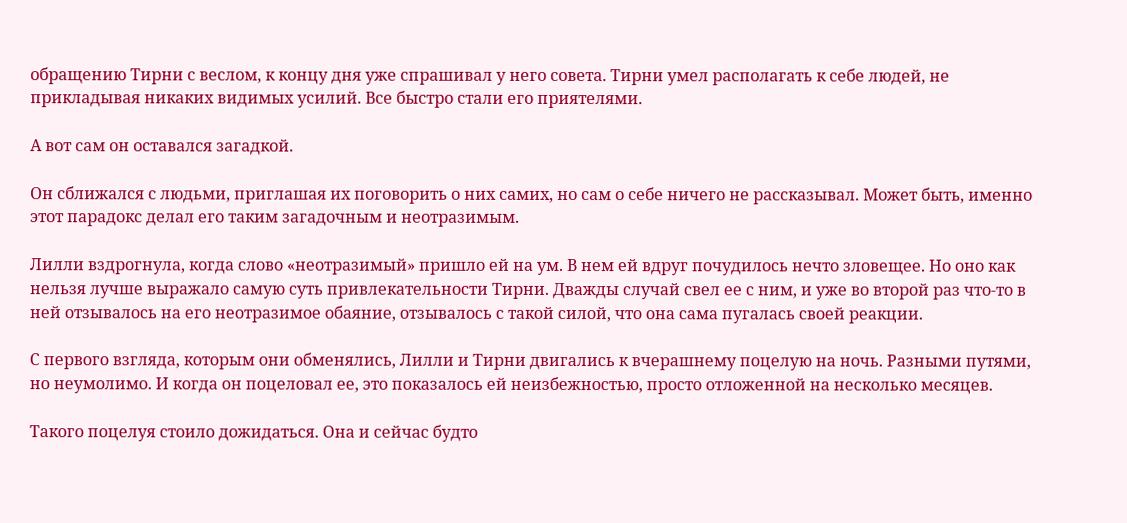обращению Тирни с веслом, к концу дня уже спрашивал у него совета. Тирни умел располагать к себе людей, не прикладывая никаких видимых усилий. Все быстро стали его приятелями.

А вот сам он оставался загадкой.

Он сближался с людьми, приглашая их поговорить о них самих, но сам о себе ничего не рассказывал. Может быть, именно этот парадокс делал его таким загадочным и неотразимым.

Лилли вздрогнула, когда слово «неотразимый» пришло ей на ум. В нем ей вдруг почудилось нечто зловещее. Но оно как нельзя лучше выражало самую суть привлекательности Тирни. Дважды случай свел ее с ним, и уже во второй раз что-то в ней отзывалось на его неотразимое обаяние, отзывалось с такой силой, что она сама пугалась своей реакции.

С первого взгляда, которым они обменялись, Лилли и Тирни двигались к вчерашнему поцелую на ночь. Разными путями, но неумолимо. И когда он поцеловал ее, это показалось ей неизбежностью, просто отложенной на несколько месяцев.

Такого поцелуя стоило дожидаться. Она и сейчас будто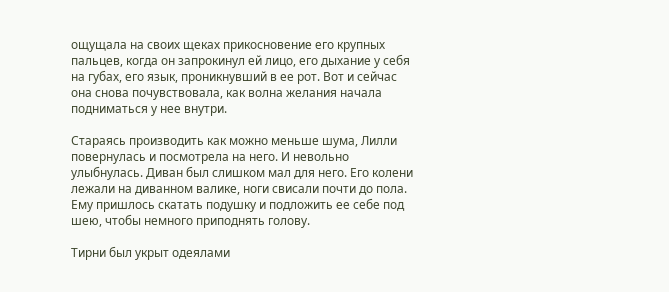ощущала на своих щеках прикосновение его крупных пальцев, когда он запрокинул ей лицо, его дыхание у себя на губах, его язык, проникнувший в ее рот. Вот и сейчас она снова почувствовала, как волна желания начала подниматься у нее внутри.

Стараясь производить как можно меньше шума, Лилли повернулась и посмотрела на него. И невольно улыбнулась. Диван был слишком мал для него. Его колени лежали на диванном валике, ноги свисали почти до пола. Ему пришлось скатать подушку и подложить ее себе под шею, чтобы немного приподнять голову.

Тирни был укрыт одеялами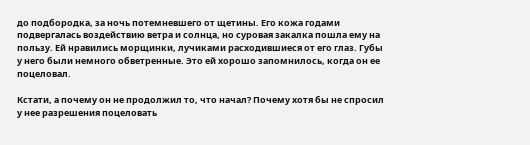до подбородка, за ночь потемневшего от щетины. Его кожа годами подвергалась воздействию ветра и солнца, но суровая закалка пошла ему на пользу. Ей нравились морщинки, лучиками расходившиеся от его глаз. Губы у него были немного обветренные. Это ей хорошо запомнилось, когда он ее поцеловал.

Кстати, а почему он не продолжил то, что начал? Почему хотя бы не спросил у нее разрешения поцеловать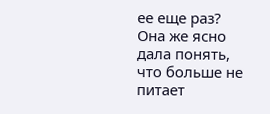ее еще раз? Она же ясно дала понять, что больше не питает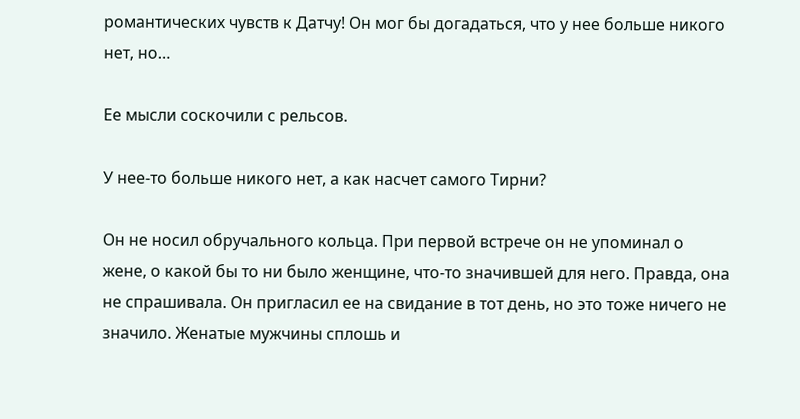романтических чувств к Датчу! Он мог бы догадаться, что у нее больше никого нет, но…

Ее мысли соскочили с рельсов.

У нее-то больше никого нет, а как насчет самого Тирни?

Он не носил обручального кольца. При первой встрече он не упоминал о жене, о какой бы то ни было женщине, что-то значившей для него. Правда, она не спрашивала. Он пригласил ее на свидание в тот день, но это тоже ничего не значило. Женатые мужчины сплошь и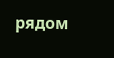рядом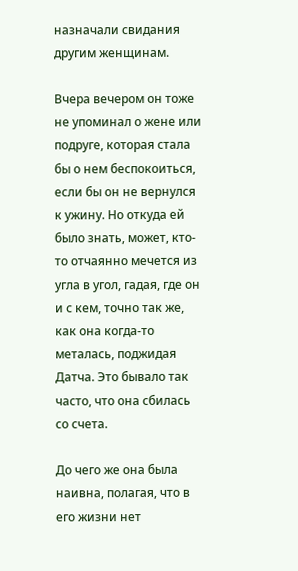назначали свидания другим женщинам.

Вчера вечером он тоже не упоминал о жене или подруге, которая стала бы о нем беспокоиться, если бы он не вернулся к ужину. Но откуда ей было знать, может, кто-то отчаянно мечется из угла в угол, гадая, где он и с кем, точно так же, как она когда-то металась, поджидая Датча. Это бывало так часто, что она сбилась со счета.

До чего же она была наивна, полагая, что в его жизни нет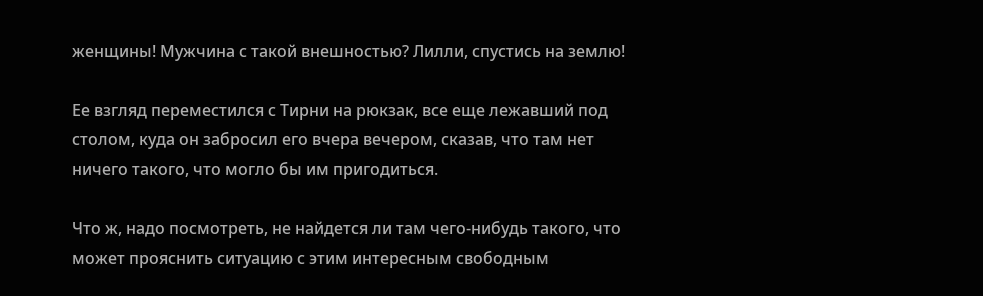женщины! Мужчина с такой внешностью? Лилли, спустись на землю!

Ее взгляд переместился с Тирни на рюкзак, все еще лежавший под столом, куда он забросил его вчера вечером, сказав, что там нет ничего такого, что могло бы им пригодиться.

Что ж, надо посмотреть, не найдется ли там чего-нибудь такого, что может прояснить ситуацию с этим интересным свободным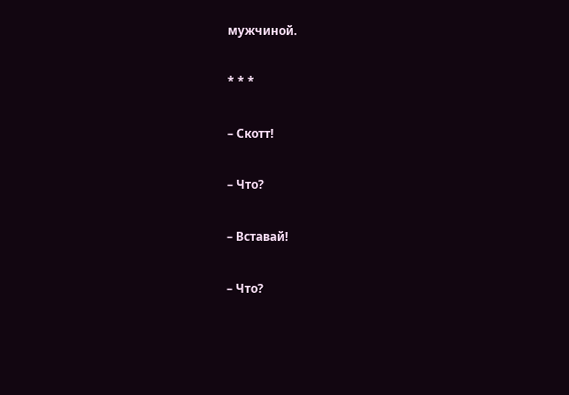мужчиной.

* * *

– Скотт!

– Что?

– Вставай!

– Что?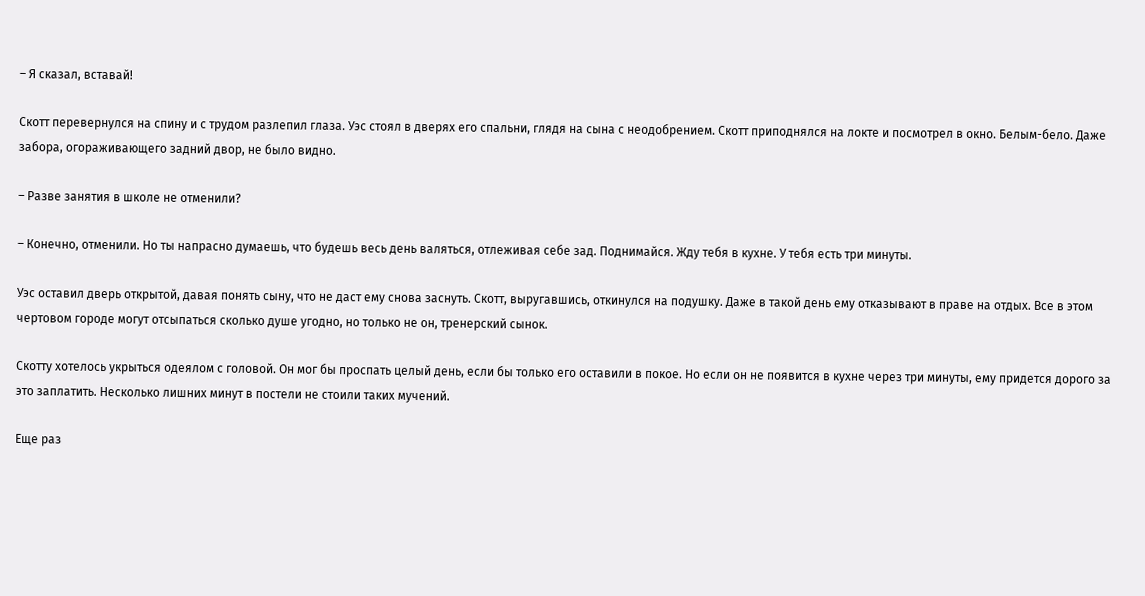– Я сказал, вставай!

Скотт перевернулся на спину и с трудом разлепил глаза. Уэс стоял в дверях его спальни, глядя на сына с неодобрением. Скотт приподнялся на локте и посмотрел в окно. Белым-бело. Даже забора, огораживающего задний двор, не было видно.

– Разве занятия в школе не отменили?

– Конечно, отменили. Но ты напрасно думаешь, что будешь весь день валяться, отлеживая себе зад. Поднимайся. Жду тебя в кухне. У тебя есть три минуты.

Уэс оставил дверь открытой, давая понять сыну, что не даст ему снова заснуть. Скотт, выругавшись, откинулся на подушку. Даже в такой день ему отказывают в праве на отдых. Все в этом чертовом городе могут отсыпаться сколько душе угодно, но только не он, тренерский сынок.

Скотту хотелось укрыться одеялом с головой. Он мог бы проспать целый день, если бы только его оставили в покое. Но если он не появится в кухне через три минуты, ему придется дорого за это заплатить. Несколько лишних минут в постели не стоили таких мучений.

Еще раз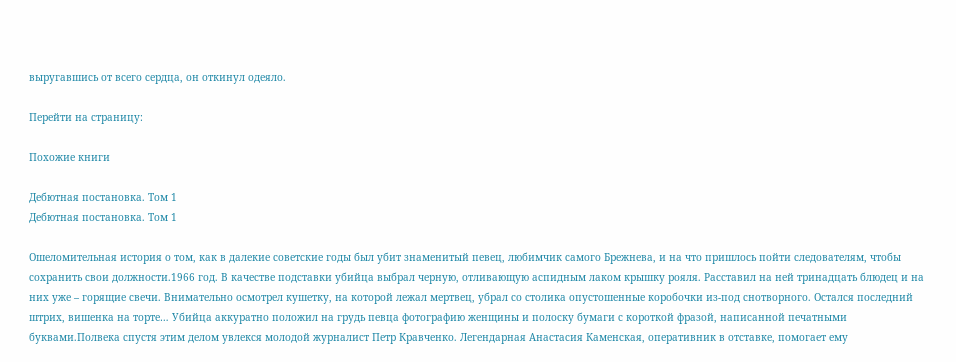выругавшись от всего сердца, он откинул одеяло.

Перейти на страницу:

Похожие книги

Дебютная постановка. Том 1
Дебютная постановка. Том 1

Ошеломительная история о том, как в далекие советские годы был убит знаменитый певец, любимчик самого Брежнева, и на что пришлось пойти следователям, чтобы сохранить свои должности.1966 год. В качестве подставки убийца выбрал черную, отливающую аспидным лаком крышку рояля. Расставил на ней тринадцать блюдец и на них уже – горящие свечи. Внимательно осмотрел кушетку, на которой лежал мертвец, убрал со столика опустошенные коробочки из-под снотворного. Остался последний штрих, вишенка на торте… Убийца аккуратно положил на грудь певца фотографию женщины и полоску бумаги с короткой фразой, написанной печатными буквами.Полвека спустя этим делом увлекся молодой журналист Петр Кравченко. Легендарная Анастасия Каменская, оперативник в отставке, помогает ему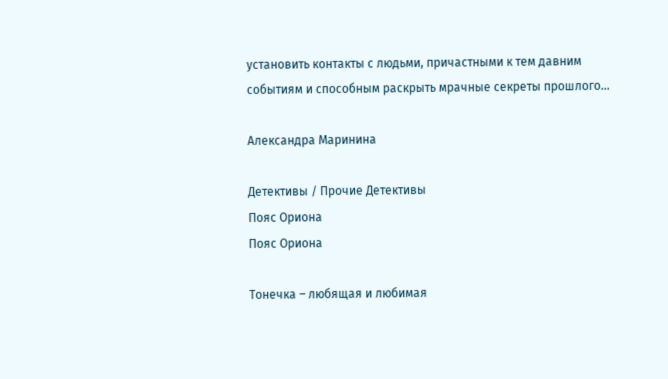установить контакты с людьми, причастными к тем давним событиям и способным раскрыть мрачные секреты прошлого…

Александра Маринина

Детективы / Прочие Детективы
Пояс Ориона
Пояс Ориона

Тонечка – любящая и любимая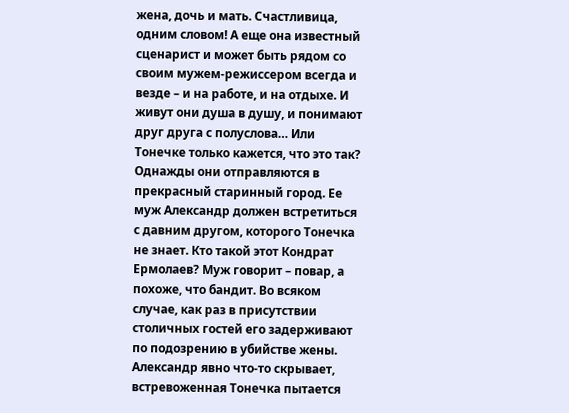жена, дочь и мать. Счастливица, одним словом! А еще она известный сценарист и может быть рядом со своим мужем-режиссером всегда и везде – и на работе, и на отдыхе. И живут они душа в душу, и понимают друг друга с полуслова… Или Тонечке только кажется, что это так? Однажды они отправляются в прекрасный старинный город. Ее муж Александр должен встретиться с давним другом, которого Тонечка не знает. Кто такой этот Кондрат Ермолаев? Муж говорит – повар, а похоже, что бандит. Во всяком случае, как раз в присутствии столичных гостей его задерживают по подозрению в убийстве жены. Александр явно что-то скрывает, встревоженная Тонечка пытается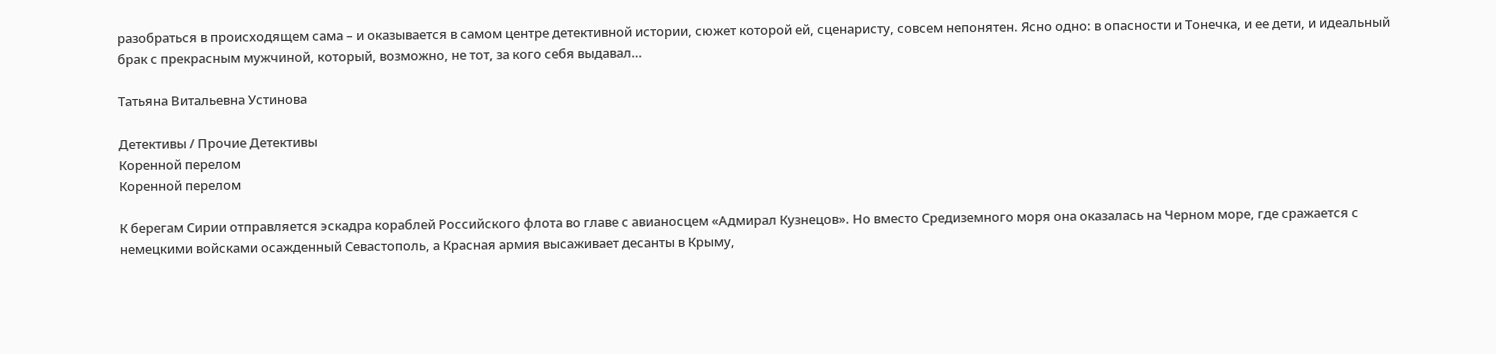разобраться в происходящем сама – и оказывается в самом центре детективной истории, сюжет которой ей, сценаристу, совсем непонятен. Ясно одно: в опасности и Тонечка, и ее дети, и идеальный брак с прекрасным мужчиной, который, возможно, не тот, за кого себя выдавал…

Татьяна Витальевна Устинова

Детективы / Прочие Детективы
Коренной перелом
Коренной перелом

К берегам Сирии отправляется эскадра кораблей Российского флота во главе с авианосцем «Адмирал Кузнецов». Но вместо Средиземного моря она оказалась на Черном море, где сражается с немецкими войсками осажденный Севастополь, а Красная армия высаживает десанты в Крыму,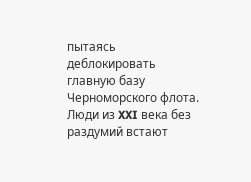пытаясь деблокировать главную базу Черноморского флота. Люди из XXI века без раздумий встают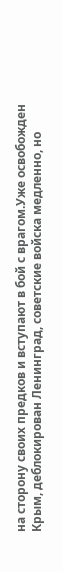на сторону своих предков и вступают в бой с врагом.Уже освобожден Крым, деблокирован Ленинград, советские войска медленно, но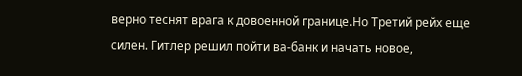верно теснят врага к довоенной границе.Но Третий рейх еще силен. Гитлер решил пойти ва-банк и начать новое,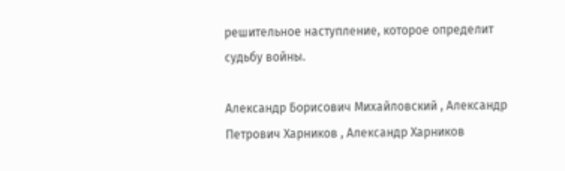решительное наступление, которое определит судьбу войны.

Александр Борисович Михайловский , Александр Петрович Харников , Александр Харников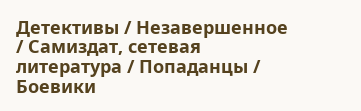Детективы / Незавершенное / Самиздат, сетевая литература / Попаданцы / Боевики